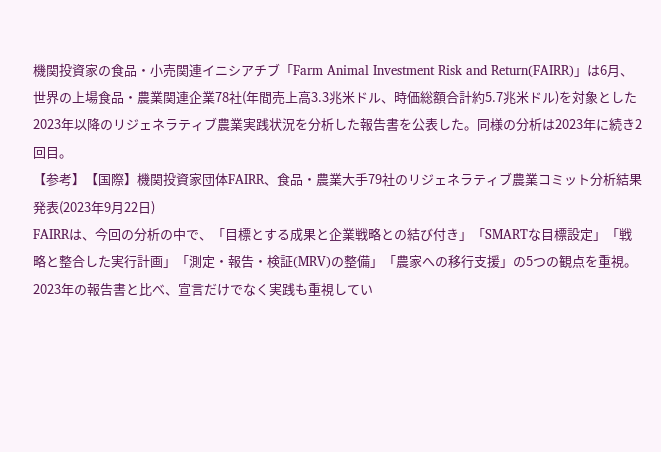機関投資家の食品・小売関連イニシアチブ「Farm Animal Investment Risk and Return(FAIRR)」は6月、世界の上場食品・農業関連企業78社(年間売上高3.3兆米ドル、時価総額合計約5.7兆米ドル)を対象とした2023年以降のリジェネラティブ農業実践状況を分析した報告書を公表した。同様の分析は2023年に続き2回目。
【参考】【国際】機関投資家団体FAIRR、食品・農業大手79社のリジェネラティブ農業コミット分析結果発表(2023年9月22日)
FAIRRは、今回の分析の中で、「目標とする成果と企業戦略との結び付き」「SMARTな目標設定」「戦略と整合した実行計画」「測定・報告・検証(MRV)の整備」「農家への移行支援」の5つの観点を重視。2023年の報告書と比べ、宣言だけでなく実践も重視してい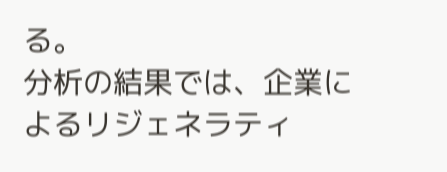る。
分析の結果では、企業によるリジェネラティ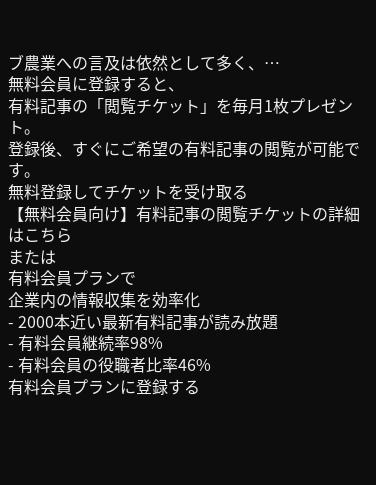ブ農業への言及は依然として多く、…
無料会員に登録すると、
有料記事の「閲覧チケット」を毎月1枚プレゼント。
登録後、すぐにご希望の有料記事の閲覧が可能です。
無料登録してチケットを受け取る
【無料会員向け】有料記事の閲覧チケットの詳細はこちら
または
有料会員プランで
企業内の情報収集を効率化
- 2000本近い最新有料記事が読み放題
- 有料会員継続率98%
- 有料会員の役職者比率46%
有料会員プランに登録する